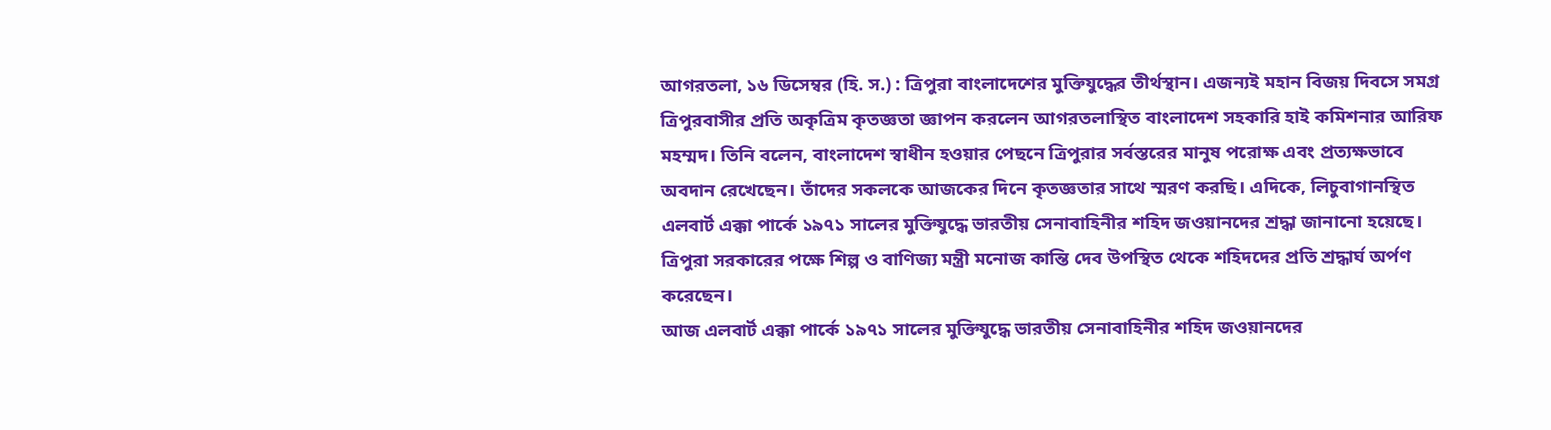আগরতলা, ১৬ ডিসেম্বর (হি. স.) : ত্রিপুরা বাংলাদেশের মুক্তিযুদ্ধের তীর্থস্থান। এজন্যই মহান বিজয় দিবসে সমগ্র ত্রিপুরবাসীর প্রতি অকৃত্রিম কৃতজ্ঞতা জ্ঞাপন করলেন আগরতলাস্থিত বাংলাদেশ সহকারি হাই কমিশনার আরিফ মহম্মদ। তিনি বলেন, বাংলাদেশ স্বাধীন হওয়ার পেছনে ত্রিপুরার সর্বস্তরের মানুষ পরোক্ষ এবং প্রত্যক্ষভাবে অবদান রেখেছেন। তাঁদের সকলকে আজকের দিনে কৃতজ্ঞতার সাথে স্মরণ করছি। এদিকে, লিচুবাগানস্থিত এলবার্ট এক্কা পার্কে ১৯৭১ সালের মুক্তিযুদ্ধে ভারতীয় সেনাবাহিনীর শহিদ জওয়ানদের শ্রদ্ধা জানানো হয়েছে। ত্রিপুরা সরকারের পক্ষে শিল্প ও বাণিজ্য মন্ত্রী মনোজ কান্তি দেব উপস্থিত থেকে শহিদদের প্রতি শ্রদ্ধার্ঘ অর্পণ করেছেন।
আজ এলবার্ট এক্কা পার্কে ১৯৭১ সালের মুক্তিযুদ্ধে ভারতীয় সেনাবাহিনীর শহিদ জওয়ানদের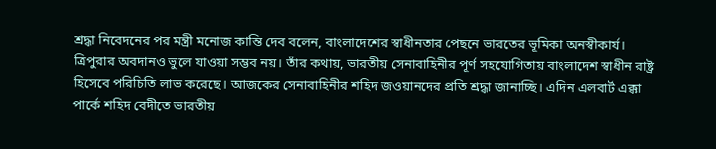শ্রদ্ধা নিবেদনের পর মন্ত্রী মনোজ কান্তি দেব বলেন, বাংলাদেশের স্বাধীনতার পেছনে ভারতের ভূমিকা অনস্বীকার্য। ত্রিপুরার অবদানও ভুলে যাওয়া সম্ভব নয়। তাঁর কথায়, ভারতীয় সেনাবাহিনীর পূর্ণ সহযোগিতায় বাংলাদেশ স্বাধীন রাষ্ট্র হিসেবে পরিচিতি লাভ করেছে। আজকের সেনাবাহিনীর শহিদ জওয়ানদের প্রতি শ্রদ্ধা জানাচ্ছি। এদিন এলবার্ট এক্কা পার্কে শহিদ বেদীতে ভারতীয়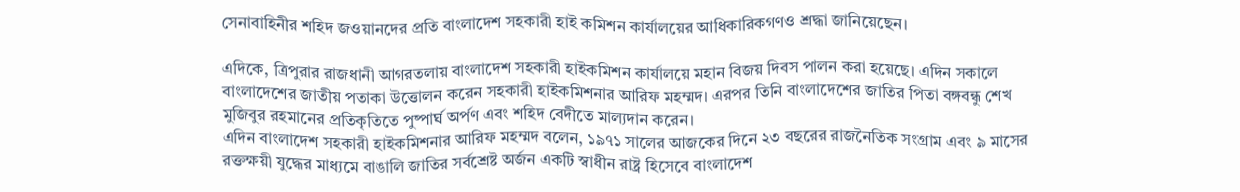সেনাবাহিনীর শহিদ জওয়ানদের প্রতি বাংলাদেশ সহকারী হাই কমিশন কার্যালয়ের আধিকারিকগণও শ্রদ্ধা জানিয়েছেন।

এদিকে, ত্রিপুরার রাজধানী আগরতলায় বাংলাদেশ সহকারী হাইকমিশন কার্যালয়ে মহান বিজয় দিবস পালন করা হয়েছে। এদিন সকালে বাংলাদেশের জাতীয় পতাকা উত্তোলন করেন সহকারী হাইকমিশনার আরিফ মহম্মদ। এরপর তিনি বাংলাদেশের জাতির পিতা বঙ্গবন্ধু শেখ মুজিবুর রহমানের প্রতিকৃতিতে পুষ্পার্ঘ অর্পণ এবং শহিদ বেদীতে মাল্যদান করেন।
এদিন বাংলাদেশ সহকারী হাইকমিশনার আরিফ মহম্মদ বলেন, ১৯৭১ সালের আজকের দিনে ২৩ বছরের রাজনৈতিক সংগ্রাম এবং ৯ মাসের রক্তক্ষয়ী যুদ্ধের মাধ্যমে বাঙালি জাতির সর্বশ্রেষ্ট অর্জন একটি স্বাধীন রাষ্ট্র হিসেবে বাংলাদেশ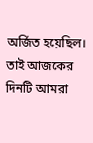অর্জিত হয়েছিল। তাই আজকের দিনটি আমরা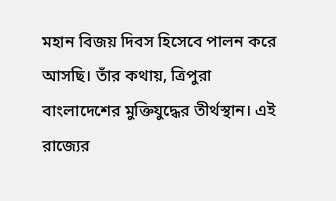মহান বিজয় দিবস হিসেবে পালন করে আসছি। তাঁর কথায়, ত্রিপুরা বাংলাদেশের মুক্তিযুদ্ধের তীর্থস্থান। এই রাজ্যের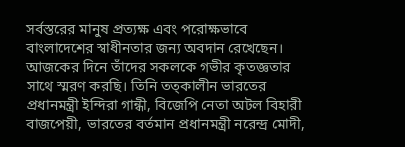সর্বস্তরের মানুষ প্রত্যক্ষ এবং পরোক্ষভাবে বাংলাদেশের স্বাধীনতার জন্য অবদান রেখেছেন। আজকের দিনে তাঁদের সকলকে গভীর কৃতজ্ঞতার সাথে স্মরণ করছি। তিনি তত্কালীন ভারতের প্রধানমন্ত্রী ইন্দিরা গান্ধী, বিজেপি নেতা অটল বিহারী বাজপেয়ী, ভারতের বর্তমান প্রধানমন্ত্রী নরেন্দ্র মোদী,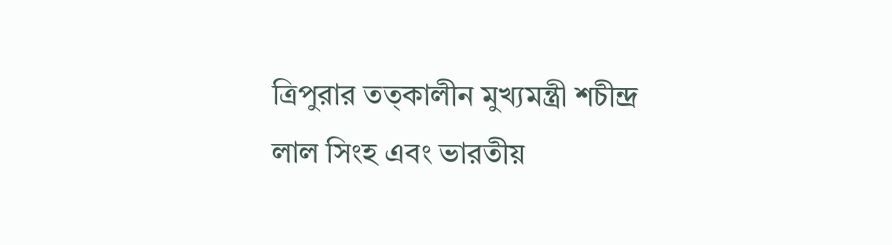ত্রিপুরার তত্কালীন মুখ্যমন্ত্রী শচীন্দ্র লাল সিংহ এবং ভারতীয়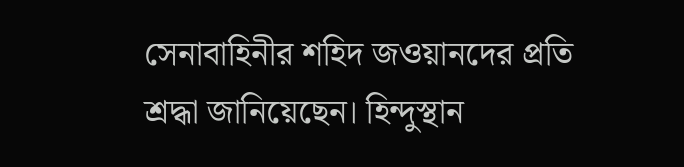সেনাবাহিনীর শহিদ জওয়ানদের প্রতি শ্রদ্ধা জানিয়েছেন। হিন্দুস্থান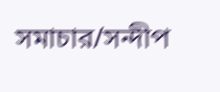সমাচার/সন্দীপ